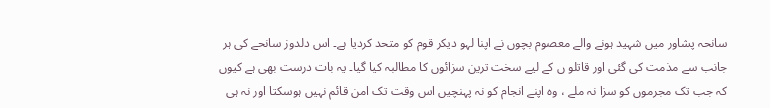سانحہ پشاور میں شہید ہونے والے معصوم بچوں نے اپنا لہو دیکر قوم کو متحد کردیا ہے۔ اس دلدوز سانحے کی ہر جانب سے مذمت کی گئی اور قاتلو ں کے لیے سخت ترین سزائوں کا مطالبہ کیا گیا۔ یہ بات درست بھی ہے کیوں کہ جب تک مجرموں کو سزا نہ ملے ، وہ اپنے انجام کو نہ پہنچیں اس وقت تک امن قائم نہیں ہوسکتا اور نہ ہی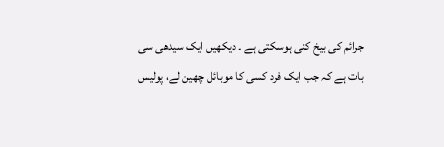جرائم کی بیخ کنی ہوسکتی ہے ۔ دیکھیں ایک سیدھی سی بات ہے کہ جب ایک فرد کسی کا موبائل چھین لے، پولیس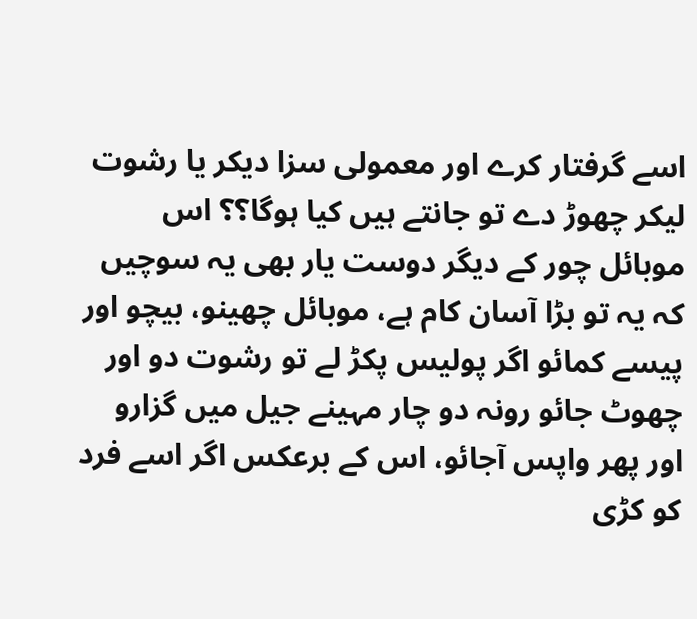اسے گرفتار کرے اور معمولی سزا دیکر یا رشوت لیکر چھوڑ دے تو جانتے ہیں کیا ہوگا؟؟ اس موبائل چور کے دیگر دوست یار بھی یہ سوچیں کہ یہ تو بڑا آسان کام ہے، موبائل چھینو، بیچو اور پیسے کمائو اگر پولیس پکڑ لے تو رشوت دو اور چھوٹ جائو رونہ دو چار مہینے جیل میں گزارو اور پھر واپس آجائو، اس کے برعکس اگر اسے فرد کو کڑی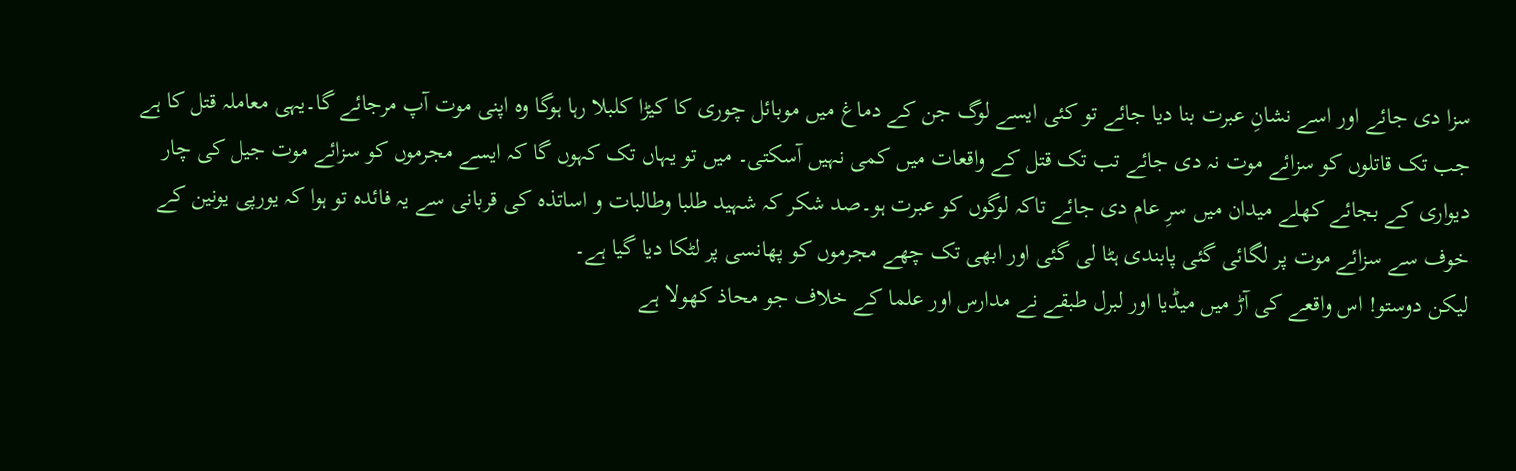سزا دی جائے اور اسے نشانِ عبرت بنا دیا جائے تو کئی ایسے لوگ جن کے دماغ میں موبائل چوری کا کیڑا کلبلا رہا ہوگا وہ اپنی موت آپ مرجائے گا۔یہی معاملہ قتل کا ہے جب تک قاتلوں کو سزائے موت نہ دی جائے تب تک قتل کے واقعات میں کمی نہیں آسکتی۔ میں تو یہاں تک کہوں گا کہ ایسے مجرموں کو سزائے موت جیل کی چار دیواری کے بجائے کھلے میدان میں سرِ عام دی جائے تاکہ لوگوں کو عبرت ہو۔صد شکر کہ شہید طلبا وطالبات و اساتذہ کی قربانی سے یہ فائدہ تو ہوا کہ یورپی یونین کے خوف سے سزائے موت پر لگائی گئی پابندی ہٹا لی گئی اور ابھی تک چھے مجرموں کو پھانسی پر لٹکا دیا گیا ہے۔
لیکن دوستو! اس واقعے کی آڑ میں میڈیا اور لبرل طبقے نے مدارس اور علما کے خلاف جو محاذ کھولا ہے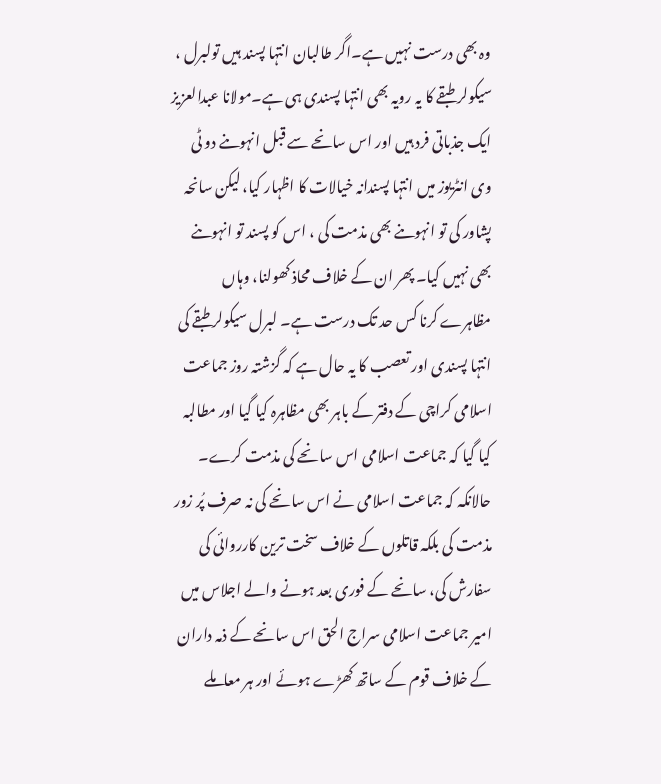وہ بھی درست نہیں ہے۔اگر طالبان انتہا پسند ہیں تولبرل ، سیکولر طبقے کا یہ رویہ بھی انتہا پسندی ہی ہے۔مولانا عبدالعزیز ایک جذباتی فرد ہیں اور اس سانحے سے قبل انہوںنے دو ٹی وی انٹریوز میں انتہا پسندانہ خیالات کا اظہار کیا، لیکن سانحہ پشاور کی تو انہوںنے بھی مذمت کی ، اس کو پسند تو انہوںنے بھی نہیں کیا۔ پھر ان کے خلاف محاذ کھولنا، وہاں مظاہرے کرنا کس حد تک درست ہے۔ لبرل سیکولر طبقے کی انتہا پسندی اور تعصب کا یہ حال ہے کہ گزشتہ روز جماعت اسلامی کراچی کے دفتر کے باہر بھی مظاہرہ کیا گیا اور مطالبہ کیا گیا کہ جماعت اسلامی اس سانحے کی مذمت کرے۔ حالانکہ کہ جماعت اسلامی نے اس سانحے کی نہ صرف پُر زور مذمت کی بلکہ قاتلوں کے خلاف سخت ترین کارروائی کی سفارش کی، سانحے کے فوری بعد ہونے والے اجلاس میں امیر جماعت اسلامی سراج الحق اس سانحے کے ذمہ داران کے خلاف قوم کے ساتھ کھڑے ہوئے اور ہر معاملے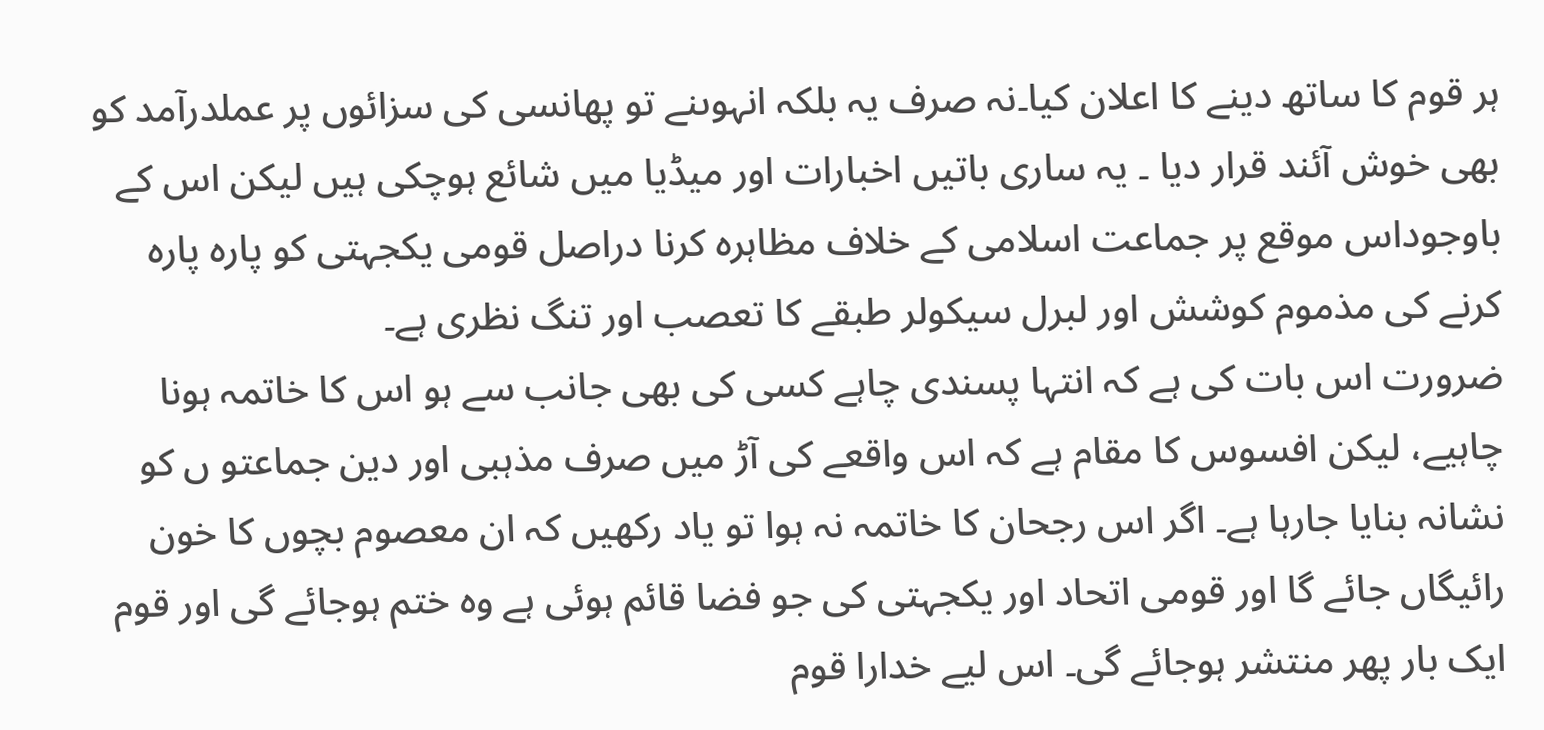ہر قوم کا ساتھ دینے کا اعلان کیا۔نہ صرف یہ بلکہ انہوںنے تو پھانسی کی سزائوں پر عملدرآمد کو بھی خوش آئند قرار دیا ۔ یہ ساری باتیں اخبارات اور میڈیا میں شائع ہوچکی ہیں لیکن اس کے باوجوداس موقع پر جماعت اسلامی کے خلاف مظاہرہ کرنا دراصل قومی یکجہتی کو پارہ پارہ کرنے کی مذموم کوشش اور لبرل سیکولر طبقے کا تعصب اور تنگ نظری ہے۔
ضرورت اس بات کی ہے کہ انتہا پسندی چاہے کسی کی بھی جانب سے ہو اس کا خاتمہ ہونا چاہیے، لیکن افسوس کا مقام ہے کہ اس واقعے کی آڑ میں صرف مذہبی اور دین جماعتو ں کو نشانہ بنایا جارہا ہے۔ اگر اس رجحان کا خاتمہ نہ ہوا تو یاد رکھیں کہ ان معصوم بچوں کا خون رائیگاں جائے گا اور قومی اتحاد اور یکجہتی کی جو فضا قائم ہوئی ہے وہ ختم ہوجائے گی اور قوم ایک بار پھر منتشر ہوجائے گی۔ اس لیے خدارا قوم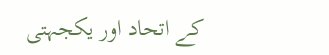کے اتحاد اور یکجہتی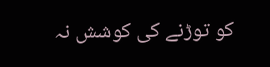کو توڑنے کی کوشش نہ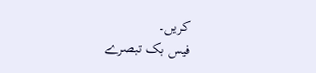کریں۔
فیس بک تبصرے